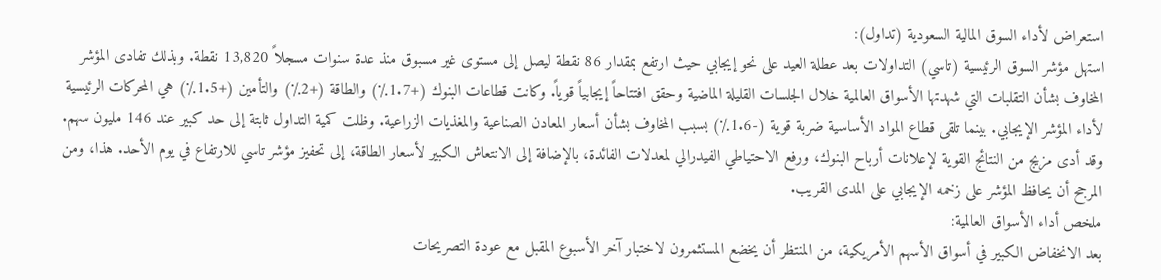استعراض لأداء السوق المالية السعودية (تداول):
استهل مؤشر السوق الرئيسية (تاسي) التداولات بعد عطلة العيد على نحو إيجابي حيث ارتفع بمقدار 86 نقطة ليصل إلى مستوى غير مسبوق منذ عدة سنوات مسجلاً 13,820 نقطة. وبذلك تفادى المؤشر المخاوف بشأن التقلبات التي شهدتها الأسواق العالمية خلال الجلسات القليلة الماضية وحقق افتتاحاً إيجابياً قوياً. وكانت قطاعات البنوك (+1.7٪) والطاقة (+2٪) والتأمين (+1.5٪) هي المحركات الرئيسية لأداء المؤشر الإيجابي. بينما تلقى قطاع المواد الأساسية ضربة قوية (-1.6٪) بسبب المخاوف بشأن أسعار المعادن الصناعية والمغذيات الزراعية. وظلت كمية التداول ثابتة إلى حد كبير عند 146 مليون سهم. وقد أدى مزيج من النتائج القوية لإعلانات أرباح البنوك، ورفع الاحتياطي الفيدرالي لمعدلات الفائدة، بالإضافة إلى الانتعاش الكبير لأسعار الطاقة، إلى تحفيز مؤشر تاسي للارتفاع في يوم الأحد. هذا، ومن المرجح أن يحافظ المؤشر على زخمه الإيجابي على المدى القريب.
ملخص أداء الأسواق العالمية:
بعد الانخفاض الكبير في أسواق الأسهم الأمريكية، من المنتظر أن يخضع المستثمرون لاختبار آخر الأسبوع المقبل مع عودة التصريحات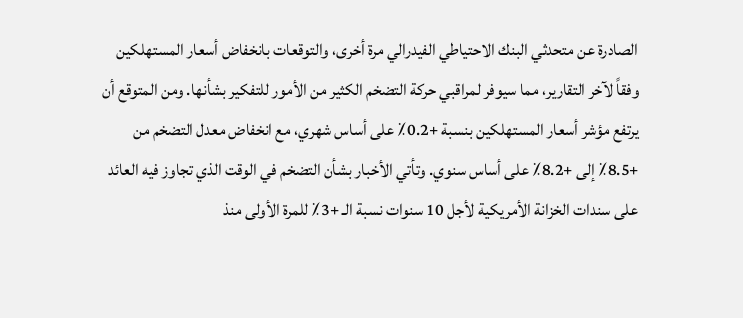الصادرة عن متحدثي البنك الاحتياطي الفيدرالي مرة أخرى، والتوقعات بانخفاض أسعار المستهلكين وفقاً لآخر التقارير، مما سيوفر لمراقبي حركة التضخم الكثير من الأمور للتفكير بشأنها. ومن المتوقع أن يرتفع مؤشر أسعار المستهلكين بنسبة +0.2٪ على أساس شهري، مع انخفاض معدل التضخم من +8.5٪ إلى +8.2٪ على أساس سنوي. وتأتي الأخبار بشأن التضخم في الوقت الذي تجاوز فيه العائد على سندات الخزانة الأمريكية لأجل 10 سنوات نسبة الـ +3٪ للمرة الأولى منذ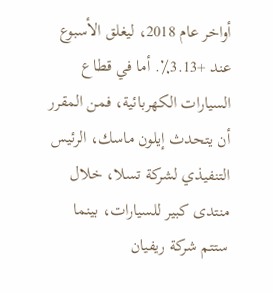أواخر عام 2018، ليغلق الأسبوع عند +3.13٪. أما في قطاع السيارات الكهربائية، فمن المقرر أن يتحدث إيلون ماسك، الرئيس التنفيذي لشركة تسلا، خلال منتدى كبير للسيارات، بينما ستتم شركة ريفيان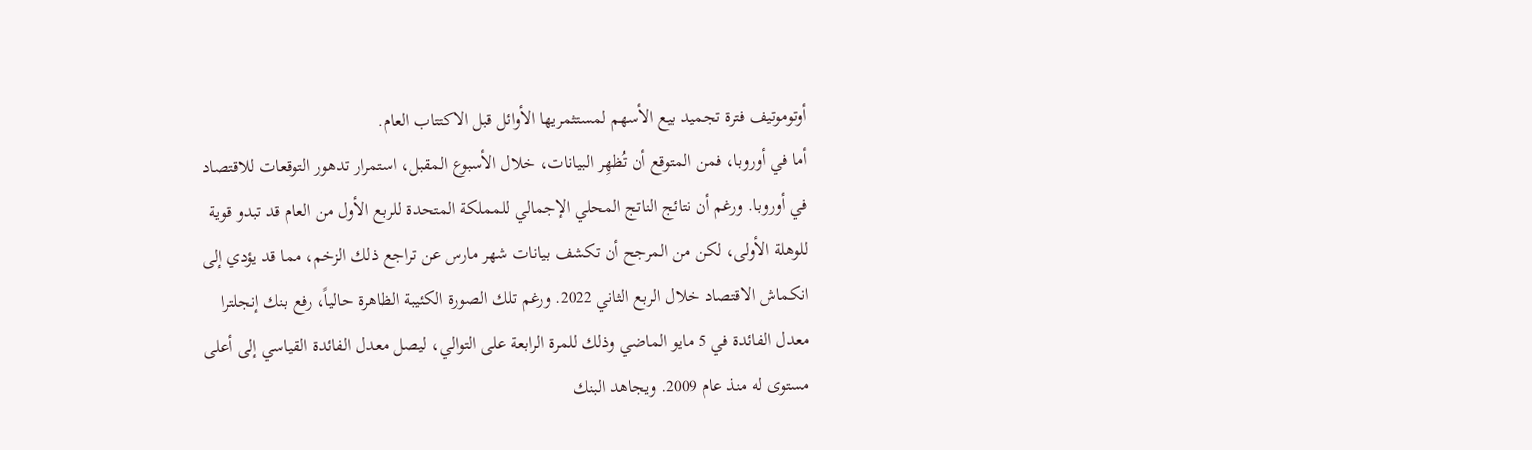أوتوموتيف فترة تجميد بيع الأسهم لمستثمريها الأوائل قبل الاكتتاب العام.
أما في أوروبا، فمن المتوقع أن تُظهِر البيانات، خلال الأسبوع المقبل، استمرار تدهور التوقعات للاقتصاد في أوروبا. ورغم أن نتائج الناتج المحلي الإجمالي للمملكة المتحدة للربع الأول من العام قد تبدو قوية للوهلة الأولى، لكن من المرجح أن تكشف بيانات شهر مارس عن تراجع ذلك الزخم، مما قد يؤدي إلى انكماش الاقتصاد خلال الربع الثاني 2022. ورغم تلك الصورة الكئيبة الظاهرة حالياً، رفع بنك إنجلترا معدل الفائدة في 5 مايو الماضي وذلك للمرة الرابعة على التوالي، ليصل معدل الفائدة القياسي إلى أعلى مستوى له منذ عام 2009. ويجاهد البنك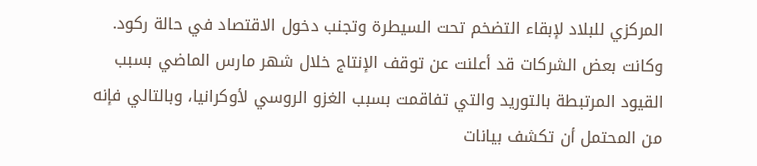المركزي للبلاد لإبقاء التضخم تحت السيطرة وتجنب دخول الاقتصاد في حالة ركود. وكانت بعض الشركات قد أعلنت عن توقف الإنتاج خلال شهر مارس الماضي بسبب القيود المرتبطة بالتوريد والتي تفاقمت بسبب الغزو الروسي لأوكرانيا، وبالتالي فإنه من المحتمل أن تكشف بيانات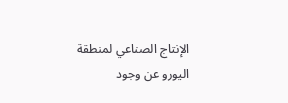الإنتاج الصناعي لمنطقة اليورو عن وجود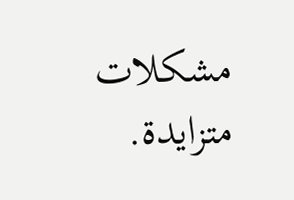مشكلات متزايدة.